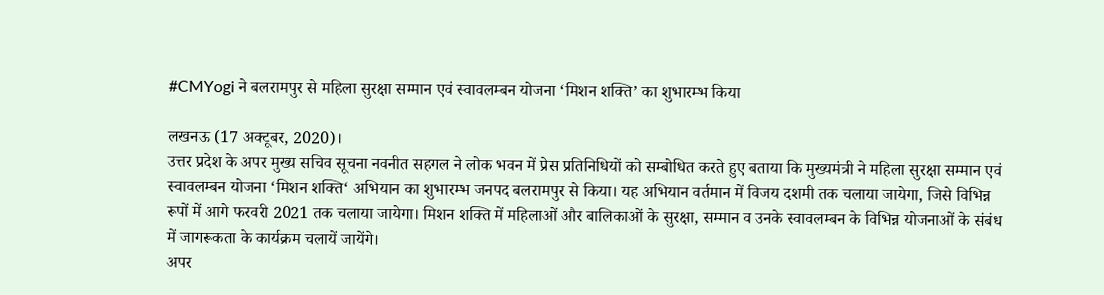#CMYogi ने बलरामपुर से महिला सुरक्षा सम्मान एवं स्वावलम्बन योजना ‘मिशन शक्ति’ का शुभारम्भ किया

लखनऊ (17 अक्टूबर, 2020)।
उत्तर प्रदेश के अपर मुख्य सचिव सूचना नवनीत सहगल ने लोक भवन में प्रेस प्रतिनिधियों को सम्बोधित करते हुए बताया कि मुख्यमंत्री ने महिला सुरक्षा सम्मान एवं स्वावलम्बन योजना ‘मिशन शक्ति‘ अभियान का शुभारम्भ जनपद बलरामपुर से किया। यह अभियान वर्तमान में विजय दशमी तक चलाया जायेगा, जिसे विभिन्न रूपों में आगे फरवरी 2021 तक चलाया जायेगा। मिशन शक्ति में महिलाओं और बालिकाओं के सुरक्षा, सम्मान व उनके स्वावलम्बन के विभिन्न योजनाओं के संबंध में जागरूकता के कार्यक्रम चलायें जायेंगे।
अपर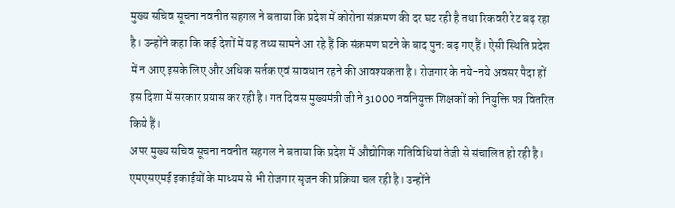मुख्य सचिव सूचना नवनीत सहगल ने बताया कि प्रदेश में कोरोना संक्रमण की दर घट रही है तथा रिकवरी रेट बढ़ रहा है। उन्होंने कहा कि कई देशों में यह तथ्य सामने आ रहे हैं कि संक्रमण घटने के बाद पुनः बढ़ गए हैं। ऐसी स्थिति प्रदेश में न आए इसके लिए और अधिक सर्तक एवं सावधान रहने की आवश्यकता है। रोजगार के नये-नये अवसर पैदा हों इस दिशा में सरकार प्रयास कर रही है। गत दिवस मुख्यमंत्री जी ने 31000 नवनियुक्त शिक्षकों को नियुक्ति पत्र वितरित किये हैं।
अपर मुख्य सचिव सूचना नवनीत सहगल ने बताया कि प्रदेश में औद्योगिक गतिविधियां तेजी से संचालित हो रही है। एमएसएमई इकाईयों के माध्यम से भी रोजगार सृजन की प्रक्रिया चल रही है। उन्होंने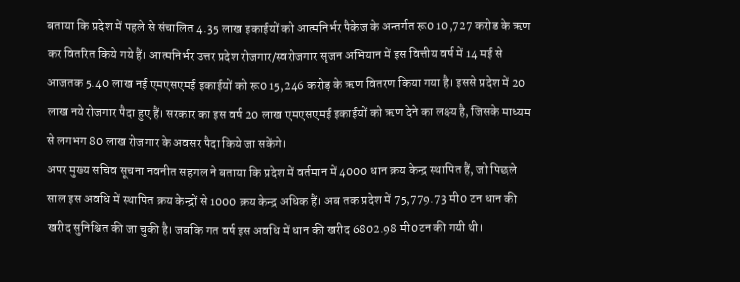बताया कि प्रदेश में पहले से संचालित 4.35 लाख इकाईयों को आत्मनिर्भर पैकेज के अन्तर्गत रू0 10,727 करोड के ऋण कर वितरित किये गये हैं। आत्मनिर्भर उत्तर प्रदेश रोजगार/स्वरोजगार सृजन अभियान में इस वित्तीय वर्ष में 14 मई से आजतक 5.40 लाख नई एमएसएमई इकाईयों को रू0 15,246 करोड़ के ऋण वितरण किया गया है। इससे प्रदेश में 20 लाख नये रोजगार पैदा हुए हैं। सरकार का इस वर्ष 20 लाख एमएसएमई इकाईयों को ऋण देने का लक्ष्य है, जिसके माध्यम से लगभग 80 लाख रोजगार के अवसर पैदा किये जा सकेंगे।
अपर मुख्य सचिव सूचना नवनीत सहगल ने बताया कि प्रदेश में वर्तमान में 4000 धान क्रय केन्द्र स्थापित हैं, जो पिछले साल इस अवधि में स्थापित क्रय केन्द्रों से 1000 क्रय केन्द्र अधिक हैं। अब तक प्रदेश में 75,779.73 मी0 टन धान की खरीद सुनिश्चित की जा चुकी है। जबकि गत वर्ष इस अवधि में धान की खरीद 6802.98 मी0टन की गयी थी।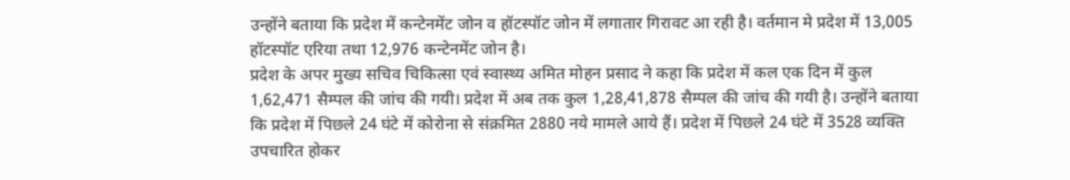उन्होंने बताया कि प्रदेश में कन्टेनमेंट जोन व हॉटस्पॉट जोन में लगातार गिरावट आ रही है। वर्तमान मे प्रदेश में 13,005 हॉटस्पॉट एरिया तथा 12,976 कन्टेनमेंट जोन है।
प्रदेश के अपर मुख्य सचिव चिकित्सा एवं स्वास्थ्य अमित मोहन प्रसाद ने कहा कि प्रदेश में कल एक दिन में कुल 1,62,471 सैम्पल की जांच की गयी। प्रदेश में अब तक कुल 1,28,41,878 सैम्पल की जांच की गयी है। उन्होंने बताया कि प्रदेश में पिछले 24 घंटे में कोरोना से संक्रमित 2880 नये मामले आये हैं। प्रदेश में पिछले 24 घंटे में 3528 व्यक्ति उपचारित होकर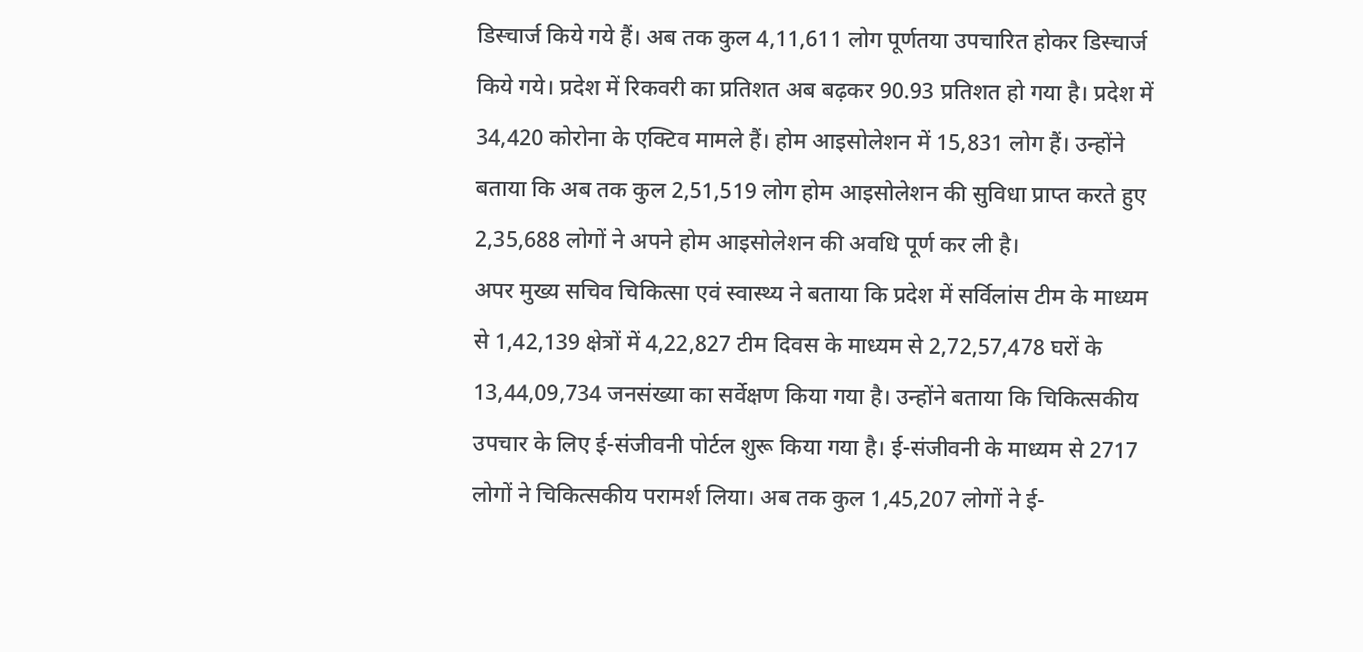डिस्चार्ज किये गये हैं। अब तक कुल 4,11,611 लोग पूर्णतया उपचारित होकर डिस्चार्ज किये गये। प्रदेश में रिकवरी का प्रतिशत अब बढ़कर 90.93 प्रतिशत हो गया है। प्रदेश में 34,420 कोरोना के एक्टिव मामले हैं। होम आइसोलेशन में 15,831 लोग हैं। उन्होंने बताया कि अब तक कुल 2,51,519 लोग होम आइसोलेशन की सुविधा प्राप्त करते हुए 2,35,688 लोगों ने अपने होम आइसोलेशन की अवधि पूर्ण कर ली है।
अपर मुख्य सचिव चिकित्सा एवं स्वास्थ्य ने बताया कि प्रदेश में सर्विलांस टीम के माध्यम से 1,42,139 क्षेत्रों में 4,22,827 टीम दिवस के माध्यम से 2,72,57,478 घरों के 13,44,09,734 जनसंख्या का सर्वेक्षण किया गया है। उन्होंने बताया कि चिकित्सकीय उपचार के लिए ई-संजीवनी पोर्टल शुरू किया गया है। ई-संजीवनी के माध्यम से 2717 लोगों ने चिकित्सकीय परामर्श लिया। अब तक कुल 1,45,207 लोगों ने ई-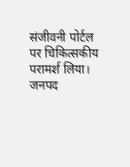संजीवनी पोर्टल पर चिकित्सकीय परामर्श लिया। जनपद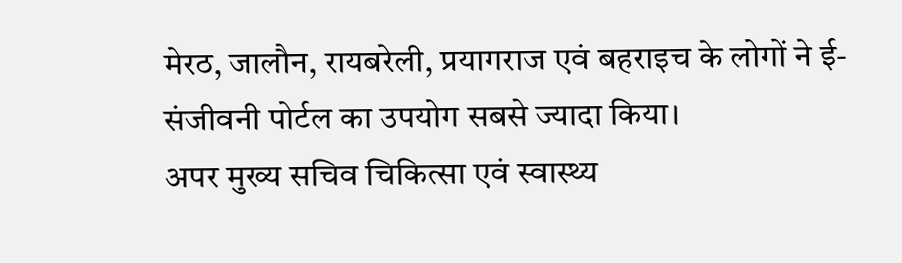मेरठ, जालौन, रायबरेली, प्रयागराज एवं बहराइच के लोगों ने ई-संजीवनी पोर्टल का उपयोग सबसे ज्यादा किया।
अपर मुख्य सचिव चिकित्सा एवं स्वास्थ्य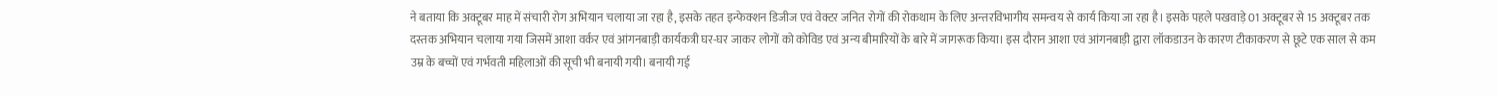ने बताया कि अक्टूबर माह में संचारी रोग अभियान चलाया जा रहा है, इसके तहत इन्फेक्शन डिजीज एवं वेक्टर जनित रोगों की रोकथाम के लिए अन्तरविभागीय समन्वय से कार्य किया जा रहा है। इसके पहले पखवाड़े 01 अक्टूबर से 15 अक्टूबर तक दस्तक अभियान चलाया गया जिसमें आशा वर्कर एवं आंगनबाड़ी कार्यकत्री घर-घर जाकर लोगों को कोविड एवं अन्य बीमारियों के बारे में जागरूक किया। इस दौरान आशा एवं आंगनबाड़ी द्वारा लॉकडाउन के कारण टीकाकरण से छूटे एक साल से कम उम्र के बच्चों एवं गर्भवती महिलाओं की सूची भी बनायी गयी। बनायी गई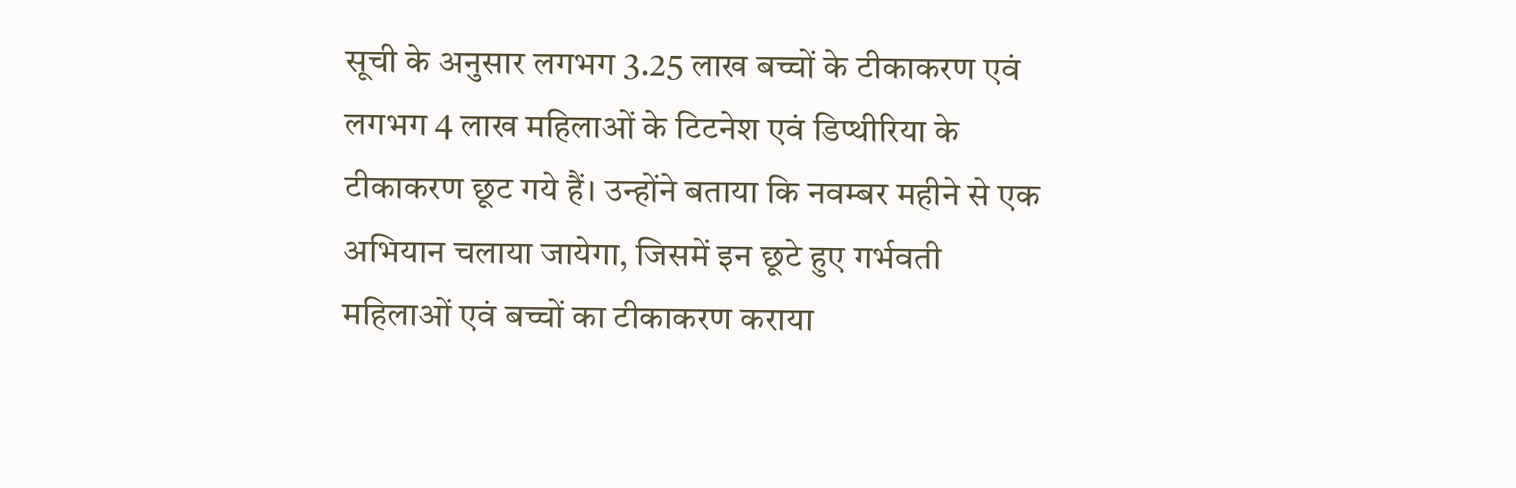सूची के अनुसार लगभग 3.25 लाख बच्चों के टीकाकरण एवं लगभग 4 लाख महिलाओं के टिटनेश एवं डिप्थीरिया के टीकाकरण छूट गये हैं। उन्होंने बताया कि नवम्बर महीने से एक अभियान चलाया जायेगा, जिसमें इन छूटे हुए गर्भवती महिलाओं एवं बच्चों का टीकाकरण कराया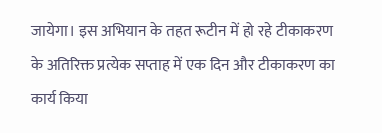जायेगा। इस अभियान के तहत रूटीन में हो रहे टीकाकरण के अतिरिक्त प्रत्येक सप्ताह में एक दिन और टीकाकरण का कार्य किया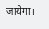जायेगा।